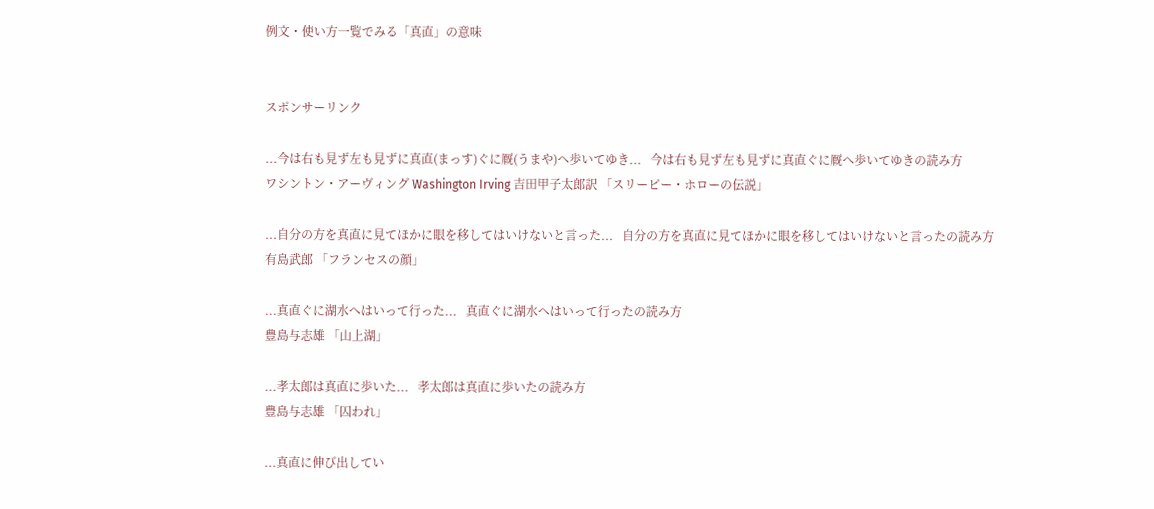例文・使い方一覧でみる「真直」の意味


スポンサーリンク

...今は右も見ず左も見ずに真直(まっす)ぐに厩(うまや)へ歩いてゆき...   今は右も見ず左も見ずに真直ぐに厩へ歩いてゆきの読み方
ワシントン・アーヴィング Washington Irving 吉田甲子太郎訳 「スリーピー・ホローの伝説」

...自分の方を真直に見てほかに眼を移してはいけないと言った...   自分の方を真直に見てほかに眼を移してはいけないと言ったの読み方
有島武郎 「フランセスの顔」

...真直ぐに湖水へはいって行った...   真直ぐに湖水へはいって行ったの読み方
豊島与志雄 「山上湖」

...孝太郎は真直に歩いた...   孝太郎は真直に歩いたの読み方
豊島与志雄 「囚われ」

...真直に伸び出してい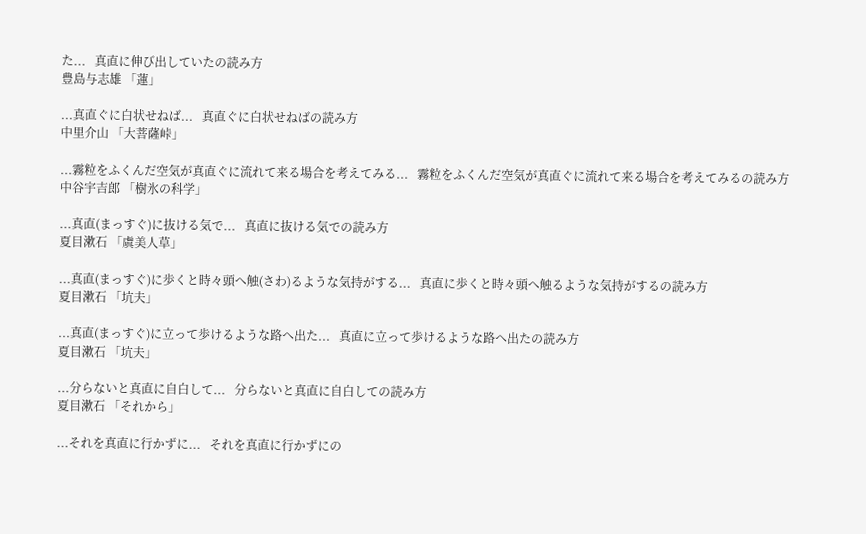た...   真直に伸び出していたの読み方
豊島与志雄 「蓮」

...真直ぐに白状せねば...   真直ぐに白状せねばの読み方
中里介山 「大菩薩峠」

...霧粒をふくんだ空気が真直ぐに流れて来る場合を考えてみる...   霧粒をふくんだ空気が真直ぐに流れて来る場合を考えてみるの読み方
中谷宇吉郎 「樹氷の科学」

...真直(まっすぐ)に抜ける気で...   真直に抜ける気での読み方
夏目漱石 「虞美人草」

...真直(まっすぐ)に歩くと時々頭へ触(さわ)るような気持がする...   真直に歩くと時々頭へ触るような気持がするの読み方
夏目漱石 「坑夫」

...真直(まっすぐ)に立って歩けるような路へ出た...   真直に立って歩けるような路へ出たの読み方
夏目漱石 「坑夫」

...分らないと真直に自白して...   分らないと真直に自白しての読み方
夏目漱石 「それから」

...それを真直に行かずに...   それを真直に行かずにの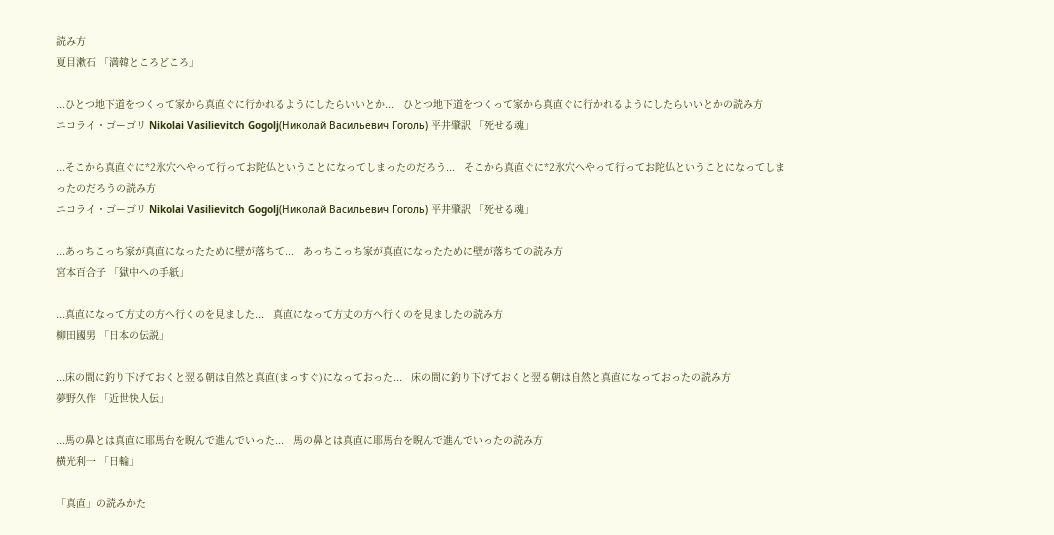読み方
夏目漱石 「満韓ところどころ」

...ひとつ地下道をつくって家から真直ぐに行かれるようにしたらいいとか...   ひとつ地下道をつくって家から真直ぐに行かれるようにしたらいいとかの読み方
ニコライ・ゴーゴリ Nikolai Vasilievitch Gogolj(Николай Васильевич Гоголь) 平井肇訳 「死せる魂」

...そこから真直ぐに*2氷穴へやって行ってお陀仏ということになってしまったのだろう...   そこから真直ぐに*2氷穴へやって行ってお陀仏ということになってしまったのだろうの読み方
ニコライ・ゴーゴリ Nikolai Vasilievitch Gogolj(Николай Васильевич Гоголь) 平井肇訳 「死せる魂」

...あっちこっち家が真直になったために壁が落ちて...   あっちこっち家が真直になったために壁が落ちての読み方
宮本百合子 「獄中への手紙」

...真直になって方丈の方へ行くのを見ました...   真直になって方丈の方へ行くのを見ましたの読み方
柳田國男 「日本の伝説」

...床の間に釣り下げておくと翌る朝は自然と真直(まっすぐ)になっておった...   床の間に釣り下げておくと翌る朝は自然と真直になっておったの読み方
夢野久作 「近世快人伝」

...馬の鼻とは真直に耶馬台を睨んで進んでいった...   馬の鼻とは真直に耶馬台を睨んで進んでいったの読み方
横光利一 「日輪」

「真直」の読みかた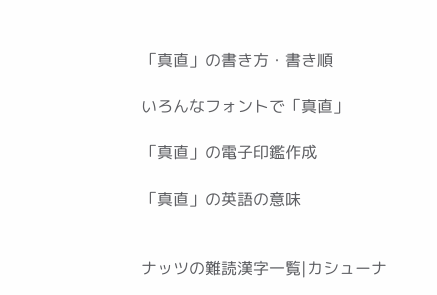「真直」の書き方・書き順

いろんなフォントで「真直」

「真直」の電子印鑑作成

「真直」の英語の意味


ナッツの難読漢字一覧|カシューナ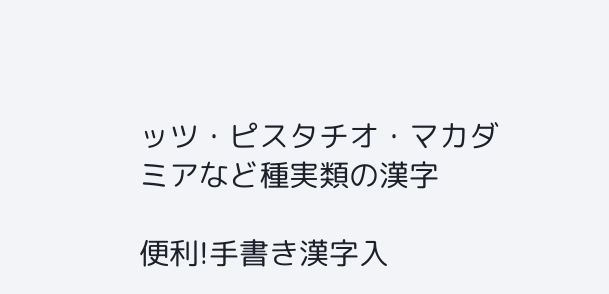ッツ・ピスタチオ・マカダミアなど種実類の漢字

便利!手書き漢字入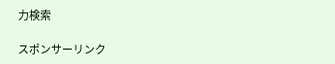力検索

スポンサーリンク